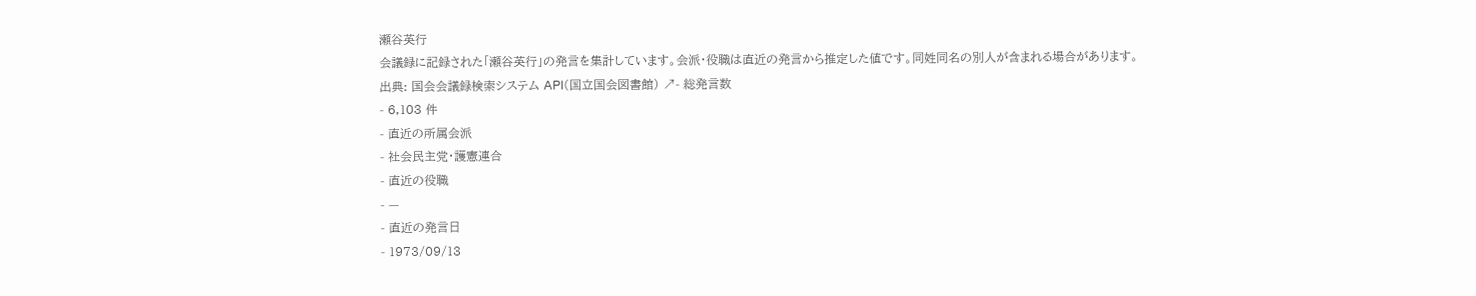瀬谷英行
会議録に記録された「瀬谷英行」の発言を集計しています。会派・役職は直近の発言から推定した値です。同姓同名の別人が含まれる場合があります。
出典: 国会会議録検索システム API(国立国会図書館) ↗- 総発言数
- 6,103 件
- 直近の所属会派
- 社会民主党・護憲連合
- 直近の役職
- —
- 直近の発言日
- 1973/09/13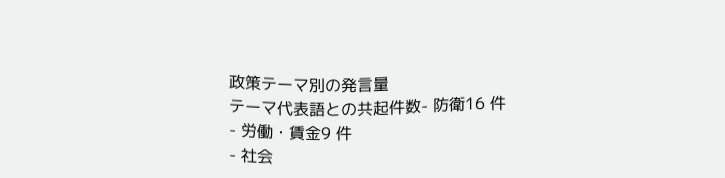政策テーマ別の発言量
テーマ代表語との共起件数- 防衛16 件
- 労働・賃金9 件
- 社会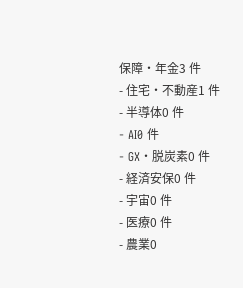保障・年金3 件
- 住宅・不動産1 件
- 半導体0 件
- AI0 件
- GX・脱炭素0 件
- 経済安保0 件
- 宇宙0 件
- 医療0 件
- 農業0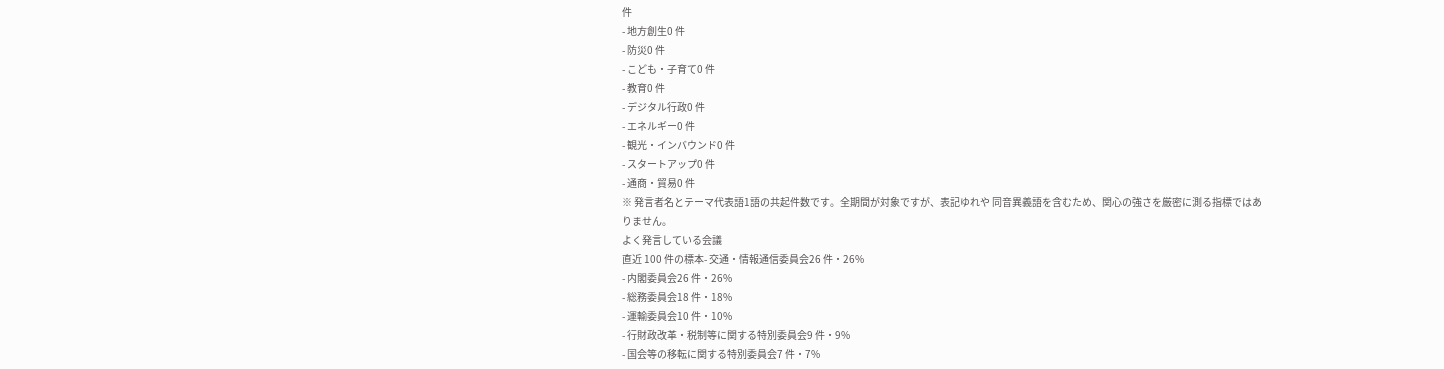件
- 地方創生0 件
- 防災0 件
- こども・子育て0 件
- 教育0 件
- デジタル行政0 件
- エネルギー0 件
- 観光・インバウンド0 件
- スタートアップ0 件
- 通商・貿易0 件
※ 発言者名とテーマ代表語1語の共起件数です。全期間が対象ですが、表記ゆれや 同音異義語を含むため、関心の強さを厳密に測る指標ではありません。
よく発言している会議
直近 100 件の標本- 交通・情報通信委員会26 件・26%
- 内閣委員会26 件・26%
- 総務委員会18 件・18%
- 運輸委員会10 件・10%
- 行財政改革・税制等に関する特別委員会9 件・9%
- 国会等の移転に関する特別委員会7 件・7%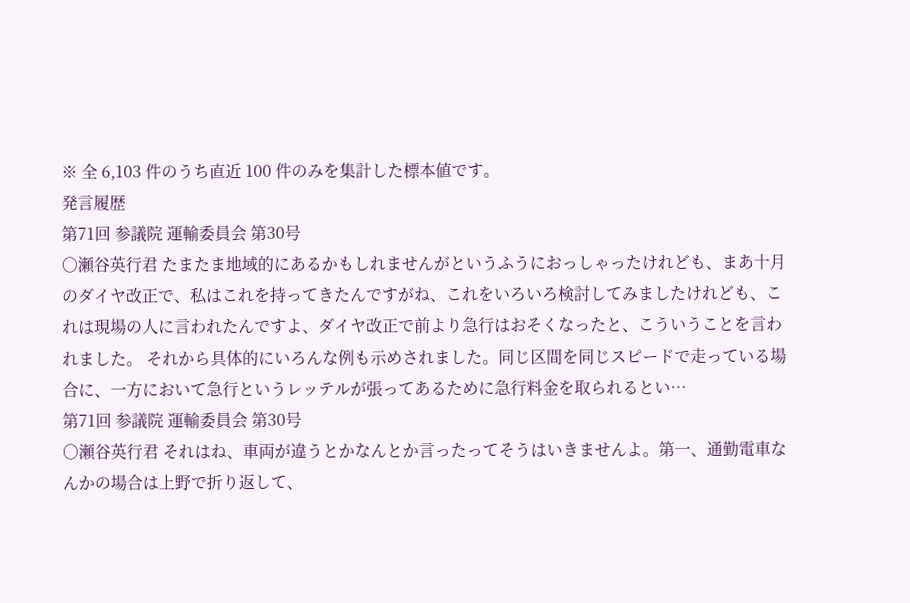※ 全 6,103 件のうち直近 100 件のみを集計した標本値です。
発言履歴
第71回 参議院 運輸委員会 第30号
○瀬谷英行君 たまたま地域的にあるかもしれませんがというふうにおっしゃったけれども、まあ十月のダイヤ改正で、私はこれを持ってきたんですがね、これをいろいろ検討してみましたけれども、これは現場の人に言われたんですよ、ダイヤ改正で前より急行はおそくなったと、こういうことを言われました。 それから具体的にいろんな例も示めされました。同じ区間を同じスピードで走っている場合に、一方において急行というレッテルが張ってあるために急行料金を取られるとい…
第71回 参議院 運輸委員会 第30号
○瀬谷英行君 それはね、車両が違うとかなんとか言ったってそうはいきませんよ。第一、通勤電車なんかの場合は上野で折り返して、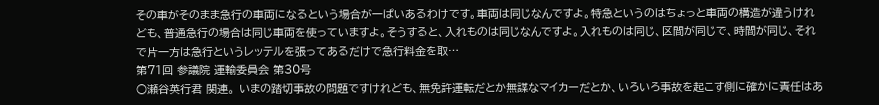その車がそのまま急行の車両になるという場合が一ぱいあるわけです。車両は同じなんですよ。特急というのはちょっと車両の構造が違うけれども、普通急行の場合は同じ車両を使っていますよ。そうすると、入れものは同じなんですよ。入れものは同じ、区間が同じで、時間が同じ、それで片一方は急行というレッテルを張ってあるだけで急行料金を取…
第71回 参議院 運輸委員会 第30号
○瀬谷英行君 関連。 いまの踏切事故の問題ですけれども、無免許運転だとか無謀なマイカーだとか、いろいろ事故を起こす側に確かに責任はあ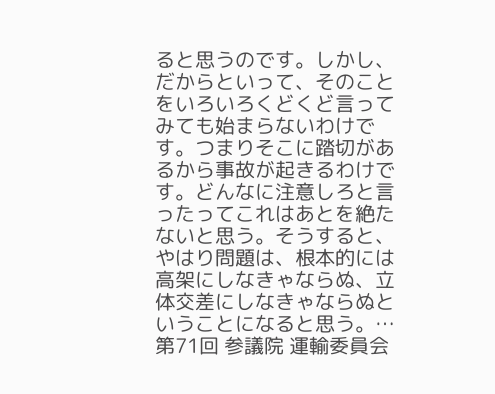ると思うのです。しかし、だからといって、そのことをいろいろくどくど言ってみても始まらないわけです。つまりそこに踏切があるから事故が起きるわけです。どんなに注意しろと言ったってこれはあとを絶たないと思う。そうすると、やはり問題は、根本的には高架にしなきゃならぬ、立体交差にしなきゃならぬということになると思う。…
第71回 参議院 運輸委員会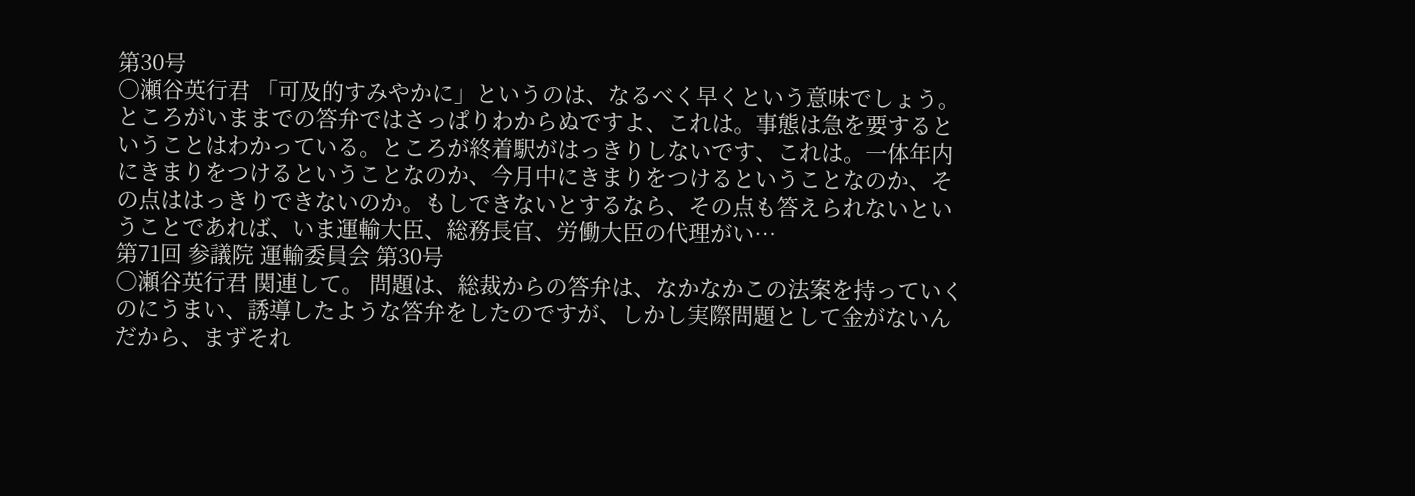第30号
○瀬谷英行君 「可及的すみやかに」というのは、なるべく早くという意味でしょう。ところがいままでの答弁ではさっぱりわからぬですよ、これは。事態は急を要するということはわかっている。ところが終着駅がはっきりしないです、これは。一体年内にきまりをつけるということなのか、今月中にきまりをつけるということなのか、その点ははっきりできないのか。もしできないとするなら、その点も答えられないということであれば、いま運輸大臣、総務長官、労働大臣の代理がい…
第71回 参議院 運輸委員会 第30号
○瀬谷英行君 関連して。 問題は、総裁からの答弁は、なかなかこの法案を持っていくのにうまい、誘導したような答弁をしたのですが、しかし実際問題として金がないんだから、まずそれ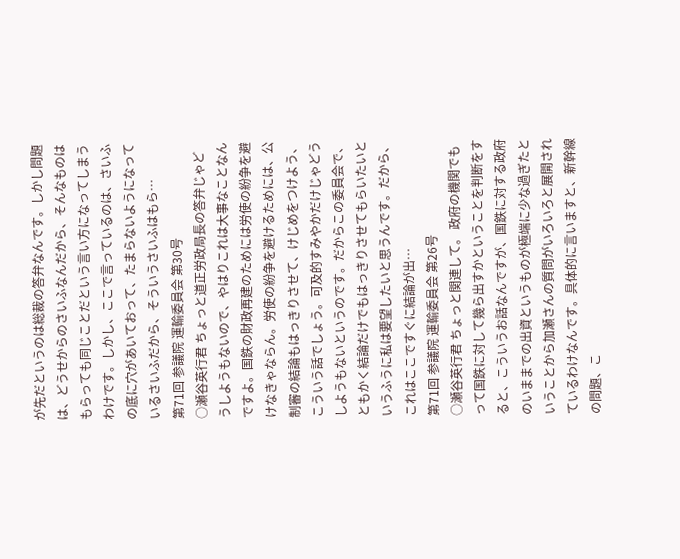が先だというのは総裁の答弁なんです。しかし問題は、どうせからのさいふなんだから、そんなものはもらっても同じことだという言い方になってしまうわけです。しかし、ここで言っているのは、さいふの底に穴があいておって、たまらないようになっているさいふだから、そういうさいふはもら…
第71回 参議院 運輸委員会 第30号
○瀬谷英行君 ちょっと道正労政局長の答弁じゃどうしようもないので、やはりこれは大事なことなんですよ。国鉄の財政再建のためには労使の紛争を避けなきゃならん。労使の紛争を避けるためには、公制審の結論もはっきりさせて、けじめをつけよう、こういう話でしょう。可及的すみやかだけじゃどうしようもないというのです。だからこの委員会で、ともかく結論だけでもはっきりさせてもらいたいというふうに私は要望したいと思うんです。だから、これはここですぐに結論が出…
第71回 参議院 運輸委員会 第26号
○瀬谷英行君 ちょっと関連して。 政府の機関でもって国鉄に対して幾ら出すかということを判断をすると、こういうお話なんですが、国鉄に対する政府のいままでの出資というものが極端に少な過ぎたということから加瀬さんの質問がいろいろと展開されているわけなんです。具体的に言いますと、新幹線の問題、こ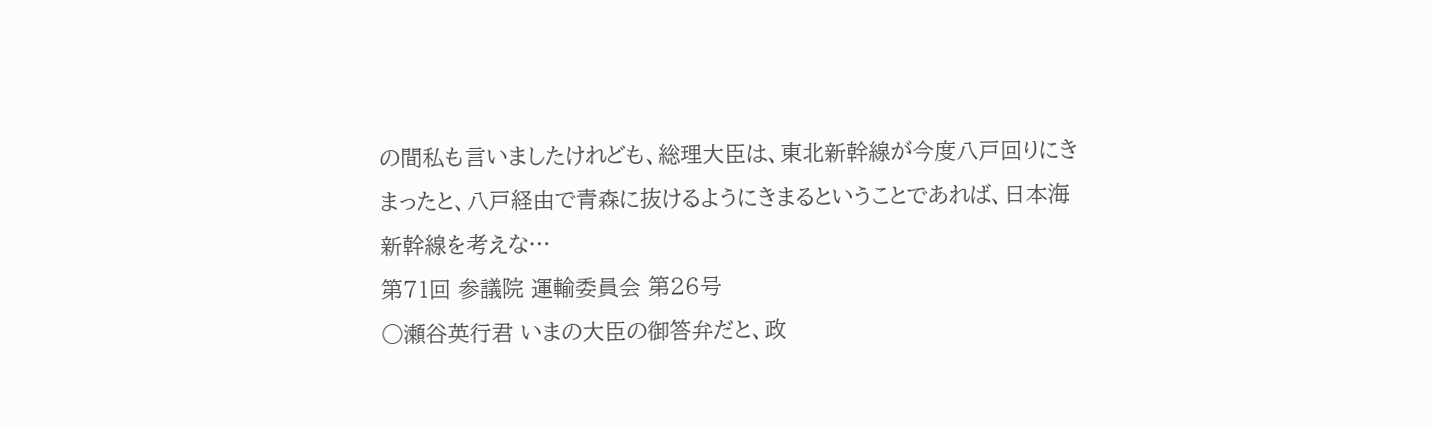の間私も言いましたけれども、総理大臣は、東北新幹線が今度八戸回りにきまったと、八戸経由で青森に抜けるようにきまるということであれば、日本海新幹線を考えな…
第71回 参議院 運輸委員会 第26号
○瀬谷英行君 いまの大臣の御答弁だと、政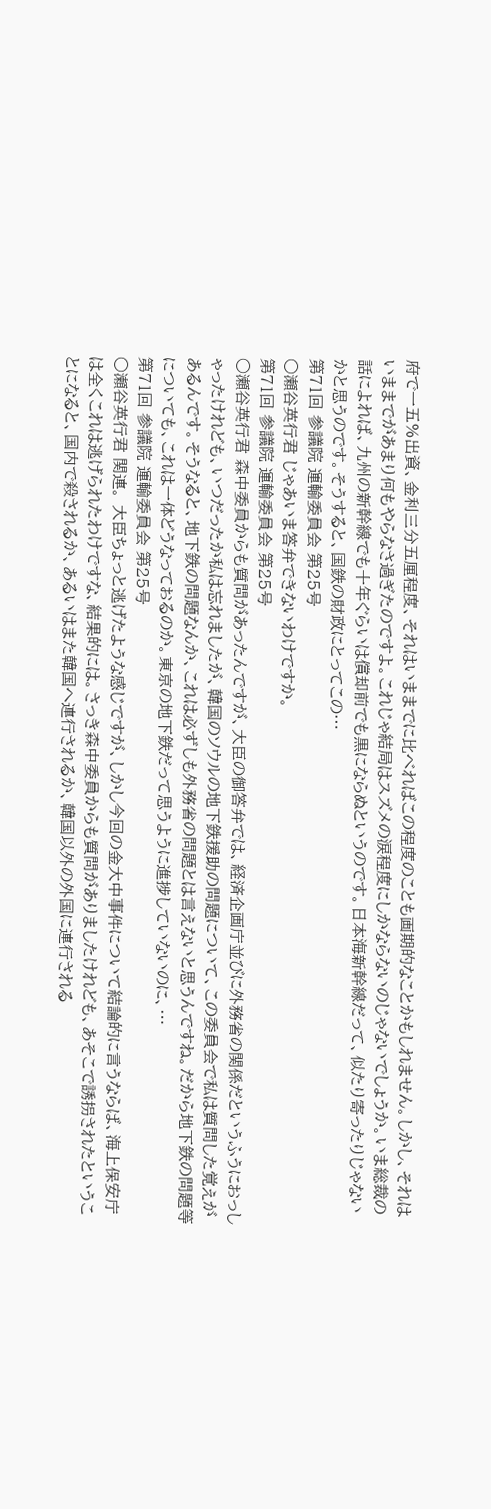府で一五%出資、金利三分五厘程度、それはいままでに比べればこの程度のことも画期的なことかもしれません。しかし、それはいままでがあまり何もやらなさ過ぎたのですよ。これじゃ結局はスズメの涙程度にしかならないのじゃないでしょうか。いま総裁の話によれば、九州の新幹線でも十年ぐらいは償却前でも黒にならぬというのです。日本海新幹線だって、似たり寄ったりじゃないかと思うのです。そうすると、国鉄の財政にとってこの…
第71回 参議院 運輸委員会 第25号
○瀬谷英行君 じゃあいま答弁できないわけですか。
第71回 参議院 運輸委員会 第25号
○瀬谷英行君 森中委員からも質問があったんですが、大臣の御答弁では、経済企画庁並びに外務省の関係だというふうにおっしゃったけれども、いつだったか私は忘れましたが、韓国のソウルの地下鉄援助の問題について、この委員会で私は質問した覚えがあるんです。そうなると、地下鉄の問題なんか、これは必ずしも外務省の問題とは言えないと思うんですね。だから地下鉄の問題等についても、これは一体どうなっておるのか。東京の地下鉄だって思うように進捗していないのに、…
第71回 参議院 運輸委員会 第25号
○瀬谷英行君 関連。 大臣ちょっと逃げたような感じですが、しかし今回の金大中事件について結論的に言うならば、海上保安庁は全くこれは逃げられたわけですな、結果的には。さっき森中委員からも質問がありましたけれども、あそこで誘拐されたということになると、国内で殺されるか、あるいはまた韓国へ連行されるか、韓国以外の外国に連行される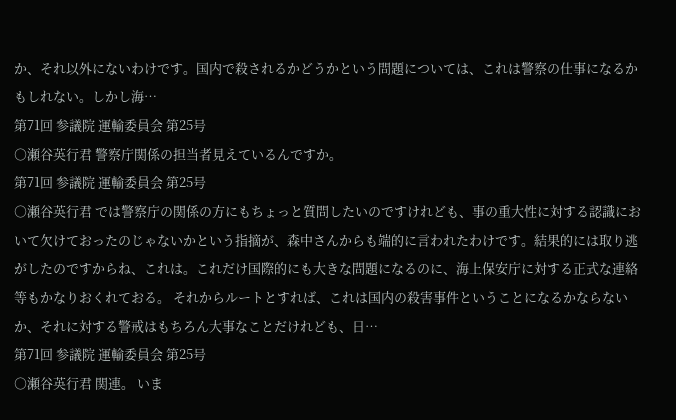か、それ以外にないわけです。国内で殺されるかどうかという問題については、これは警察の仕事になるかもしれない。しかし海…
第71回 参議院 運輸委員会 第25号
○瀬谷英行君 警察庁関係の担当者見えているんですか。
第71回 参議院 運輸委員会 第25号
○瀬谷英行君 では警察庁の関係の方にもちょっと質問したいのですけれども、事の重大性に対する認識において欠けておったのじゃないかという指摘が、森中さんからも端的に言われたわけです。結果的には取り逃がしたのですからね、これは。これだけ国際的にも大きな問題になるのに、海上保安庁に対する正式な連絡等もかなりおくれておる。 それからルートとすれば、これは国内の殺害事件ということになるかならないか、それに対する警戒はもちろん大事なことだけれども、日…
第71回 参議院 運輸委員会 第25号
○瀬谷英行君 関連。 いま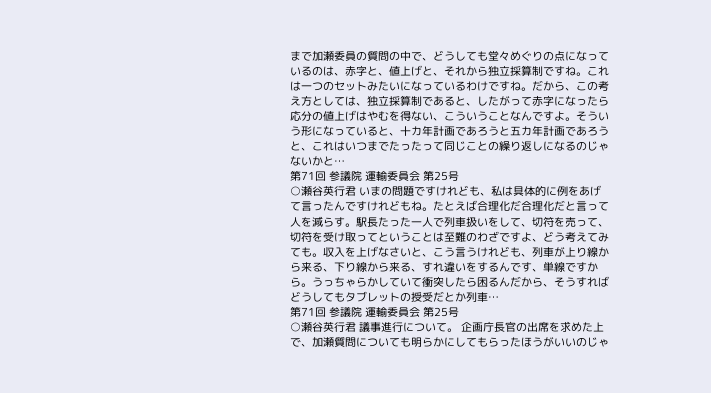まで加瀬委員の質問の中で、どうしても堂々めぐりの点になっているのは、赤字と、値上げと、それから独立採算制ですね。これは一つのセットみたいになっているわけですね。だから、この考え方としては、独立採算制であると、したがって赤字になったら応分の値上げはやむを得ない、こういうことなんですよ。そういう形になっていると、十カ年計画であろうと五カ年計画であろうと、これはいつまでたったって同じことの繰り返しになるのじゃないかと…
第71回 参議院 運輸委員会 第25号
○瀬谷英行君 いまの問題ですけれども、私は具体的に例をあげて言ったんですけれどもね。たとえば合理化だ合理化だと言って人を減らす。駅長たった一人で列車扱いをして、切符を売って、切符を受け取ってということは至難のわざですよ、どう考えてみても。収入を上げなさいと、こう言うけれども、列車が上り線から来る、下り線から来る、すれ違いをするんです、単線ですから。うっちゃらかしていて衝突したら困るんだから、そうすればどうしてもタブレットの授受だとか列車…
第71回 参議院 運輸委員会 第25号
○瀬谷英行君 議事進行について。 企画庁長官の出席を求めた上で、加瀬質問についても明らかにしてもらったほうがいいのじゃ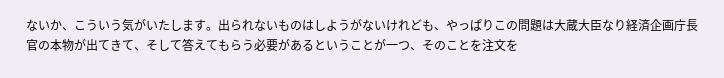ないか、こういう気がいたします。出られないものはしようがないけれども、やっぱりこの問題は大蔵大臣なり経済企画庁長官の本物が出てきて、そして答えてもらう必要があるということが一つ、そのことを注文を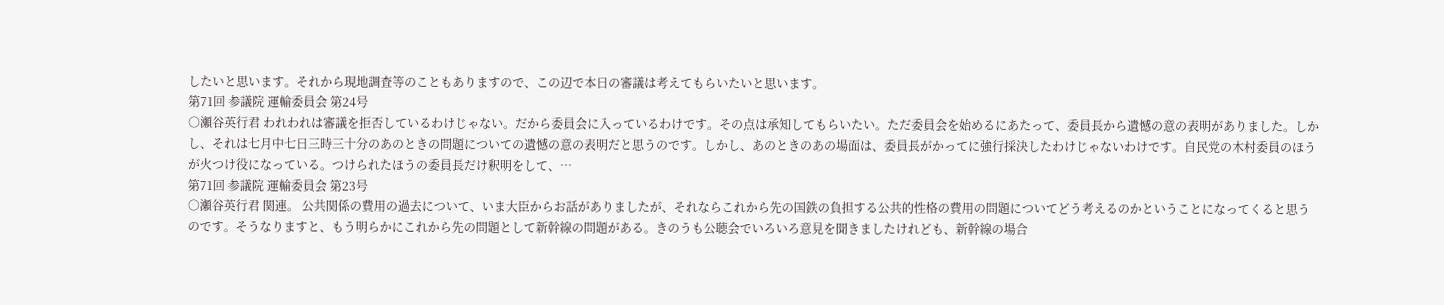したいと思います。それから現地調査等のこともありますので、この辺で本日の審議は考えてもらいたいと思います。
第71回 参議院 運輸委員会 第24号
○瀬谷英行君 われわれは審議を拒否しているわけじゃない。だから委員会に入っているわけです。その点は承知してもらいたい。ただ委員会を始めるにあたって、委員長から遺憾の意の表明がありました。しかし、それは七月中七日三時三十分のあのときの問題についての遺憾の意の表明だと思うのです。しかし、あのときのあの場面は、委員長がかってに強行採決したわけじゃないわけです。自民党の木村委員のほうが火つけ役になっている。つけられたほうの委員長だけ釈明をして、…
第71回 参議院 運輸委員会 第23号
○瀬谷英行君 関連。 公共関係の費用の過去について、いま大臣からお話がありましたが、それならこれから先の国鉄の負担する公共的性格の費用の問題についてどう考えるのかということになってくると思うのです。そうなりますと、もう明らかにこれから先の問題として新幹線の問題がある。きのうも公聴会でいろいろ意見を聞きましたけれども、新幹線の場合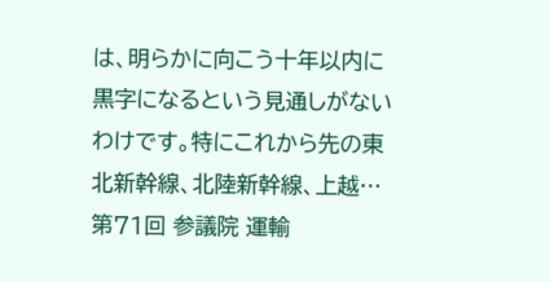は、明らかに向こう十年以内に黒字になるという見通しがないわけです。特にこれから先の東北新幹線、北陸新幹線、上越…
第71回 参議院 運輸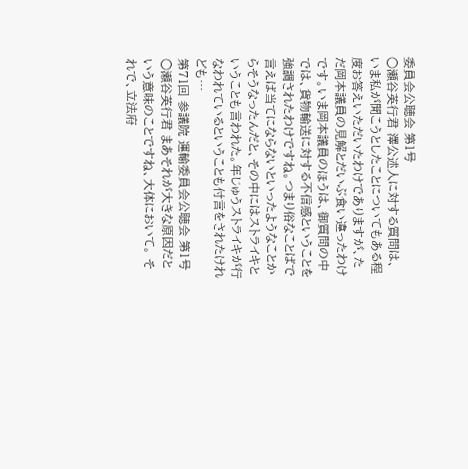委員会公聴会 第1号
○瀬谷英行君 澤公述人に対する質問は、いま私が聞こうとしたことについてもある程度お答えいただいたわけでありますが、ただ岡本議員の見解とだいぶ食い違ったわけです。いま岡本議員のほうは、御質問の中では、貨物輸送に対する不信感ということを強調されたわけですね。つまり俗なことばで言えば当てにならないといったようなことからそうなったんだと、その中にはストライキということも言われた。年じゅうストライキが行なわれているということも付言をされたけれども…
第71回 参議院 運輸委員会公聴会 第1号
○瀬谷英行君 まあそれが大きな原因だという意味のことですね、大体において。 それで、立法府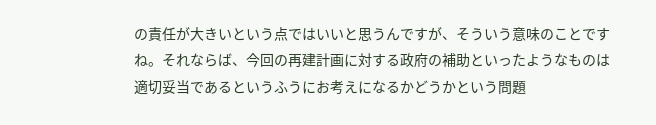の責任が大きいという点ではいいと思うんですが、そういう意味のことですね。それならば、今回の再建計画に対する政府の補助といったようなものは適切妥当であるというふうにお考えになるかどうかという問題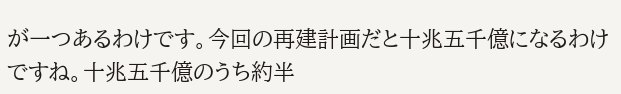が一つあるわけです。今回の再建計画だと十兆五千億になるわけですね。十兆五千億のうち約半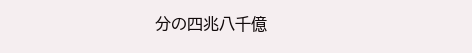分の四兆八千億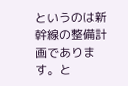というのは新幹線の整備計画であります。と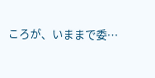ころが、いままで委…